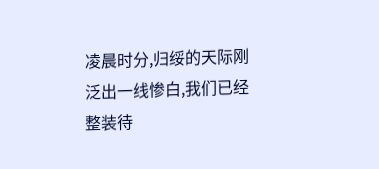凌晨时分,归绥的天际刚泛出一线惨白,我们已经整装待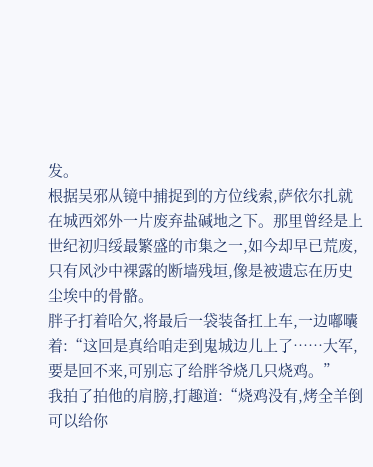发。
根据吴邪从镜中捕捉到的方位线索,萨依尔扎就在城西郊外一片废弃盐碱地之下。那里曾经是上世纪初归绥最繁盛的市集之一,如今却早已荒废,只有风沙中裸露的断墙残垣,像是被遗忘在历史尘埃中的骨骼。
胖子打着哈欠,将最后一袋装备扛上车,一边嘟囔着:“这回是真给咱走到鬼城边儿上了……大军,要是回不来,可别忘了给胖爷烧几只烧鸡。”
我拍了拍他的肩膀,打趣道:“烧鸡没有,烤全羊倒可以给你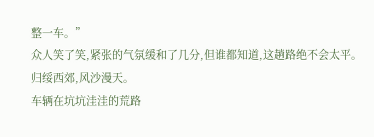整一车。”
众人笑了笑,紧张的气氛缓和了几分,但谁都知道,这趟路绝不会太平。
归绥西郊,风沙漫天。
车辆在坑坑洼洼的荒路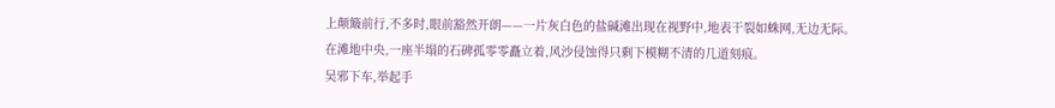上颠簸前行,不多时,眼前豁然开朗——一片灰白色的盐碱滩出现在视野中,地表干裂如蛛网,无边无际。
在滩地中央,一座半塌的石碑孤零零矗立着,风沙侵蚀得只剩下模糊不清的几道刻痕。
吴邪下车,举起手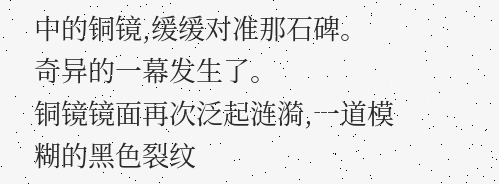中的铜镜,缓缓对准那石碑。
奇异的一幕发生了。
铜镜镜面再次泛起涟漪,一道模糊的黑色裂纹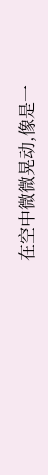在空中微微晃动,像是一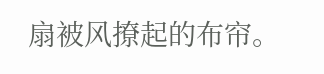扇被风撩起的布帘。